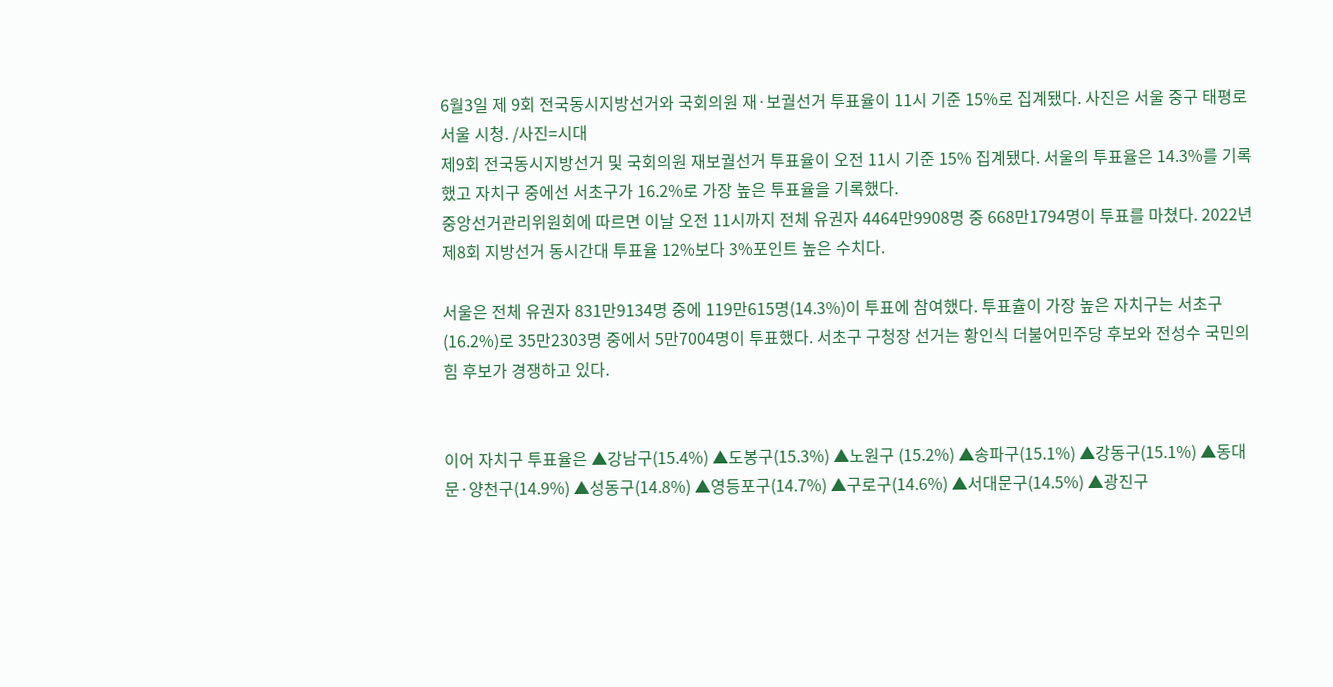6월3일 제 9회 전국동시지방선거와 국회의원 재·보궐선거 투표율이 11시 기준 15%로 집계됐다. 사진은 서울 중구 태평로 서울 시청. /사진=시대
제9회 전국동시지방선거 및 국회의원 재보궐선거 투표율이 오전 11시 기준 15% 집계됐다. 서울의 투표율은 14.3%를 기록했고 자치구 중에선 서초구가 16.2%로 가장 높은 투표율을 기록했다.
중앙선거관리위원회에 따르면 이날 오전 11시까지 전체 유권자 4464만9908명 중 668만1794명이 투표를 마쳤다. 2022년 제8회 지방선거 동시간대 투표율 12%보다 3%포인트 높은 수치다.

서울은 전체 유권자 831만9134명 중에 119만615명(14.3%)이 투표에 참여했다. 투표츌이 가장 높은 자치구는 서초구(16.2%)로 35만2303명 중에서 5만7004명이 투표했다. 서초구 구청장 선거는 황인식 더불어민주당 후보와 전성수 국민의힘 후보가 경쟁하고 있다.


이어 자치구 투표율은 ▲강남구(15.4%) ▲도봉구(15.3%) ▲노원구 (15.2%) ▲송파구(15.1%) ▲강동구(15.1%) ▲동대문·양천구(14.9%) ▲성동구(14.8%) ▲영등포구(14.7%) ▲구로구(14.6%) ▲서대문구(14.5%) ▲광진구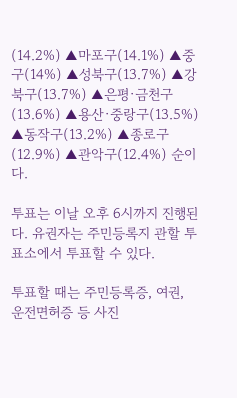(14.2%) ▲마포구(14.1%) ▲중구(14%) ▲성북구(13.7%) ▲강북구(13.7%) ▲은평·금천구(13.6%) ▲용산·중랑구(13.5%) ▲동작구(13.2%) ▲종로구(12.9%) ▲관악구(12.4%) 순이다.

투표는 이날 오후 6시까지 진행된다. 유권자는 주민등록지 관할 투표소에서 투표할 수 있다.

투표할 때는 주민등록증, 여권, 운전면허증 등 사진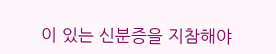이 있는 신분증을 지참해야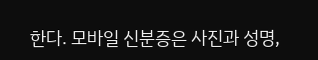한다. 모바일 신분증은 사진과 성명,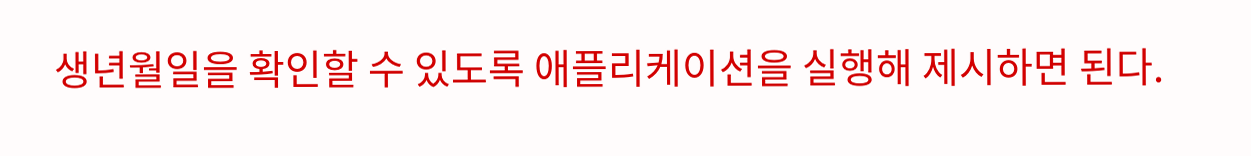생년월일을 확인할 수 있도록 애플리케이션을 실행해 제시하면 된다.